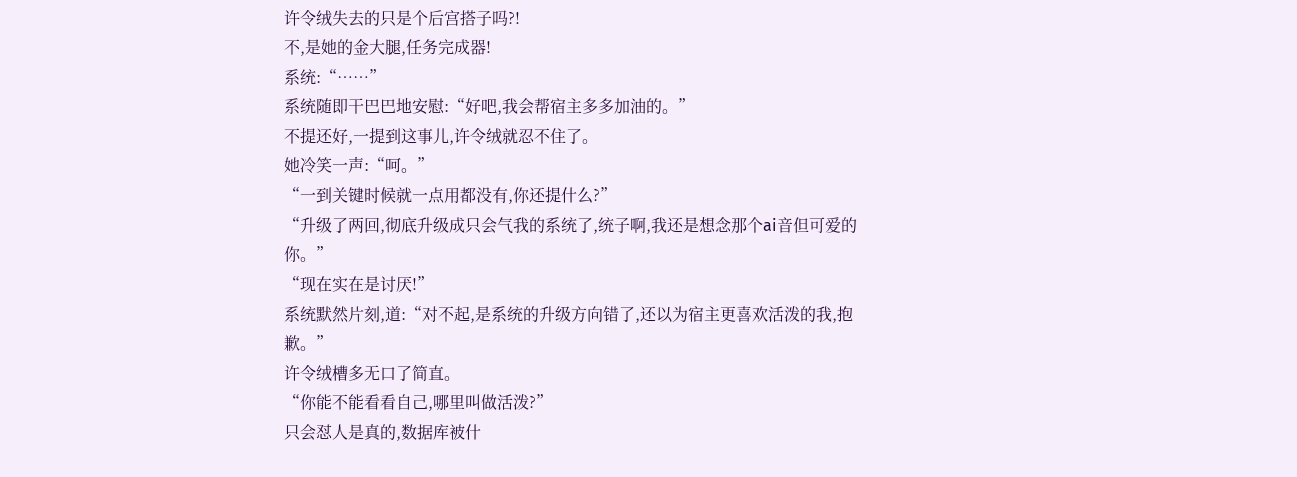许令绒失去的只是个后宫搭子吗?!
不,是她的金大腿,任务完成器!
系统:“……”
系统随即干巴巴地安慰:“好吧,我会帮宿主多多加油的。”
不提还好,一提到这事儿,许令绒就忍不住了。
她冷笑一声:“呵。”
“一到关键时候就一点用都没有,你还提什么?”
“升级了两回,彻底升级成只会气我的系统了,统子啊,我还是想念那个ai音但可爱的你。”
“现在实在是讨厌!”
系统默然片刻,道:“对不起,是系统的升级方向错了,还以为宿主更喜欢活泼的我,抱歉。”
许令绒槽多无口了简直。
“你能不能看看自己,哪里叫做活泼?”
只会怼人是真的,数据库被什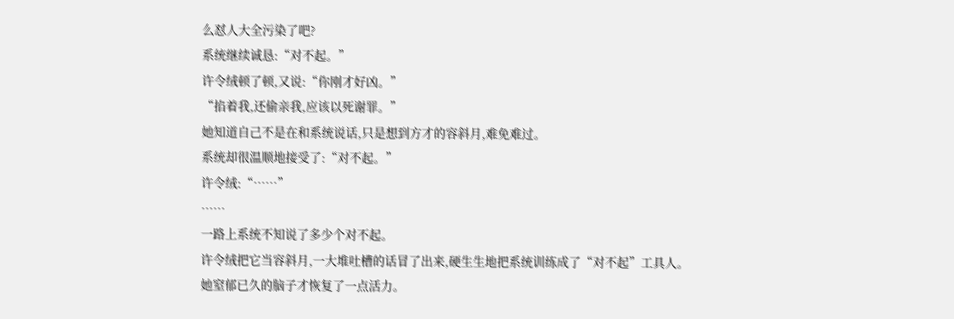么怼人大全污染了吧?
系统继续诚恳:“对不起。”
许令绒顿了顿,又说:“你刚才好凶。”
“掐着我,还偷亲我,应该以死谢罪。”
她知道自己不是在和系统说话,只是想到方才的容斜月,难免难过。
系统却很温顺地接受了:“对不起。”
许令绒:“……”
……
一路上系统不知说了多少个对不起。
许令绒把它当容斜月,一大堆吐槽的话冒了出来,硬生生地把系统训练成了“对不起”工具人。
她窒郁已久的脑子才恢复了一点活力。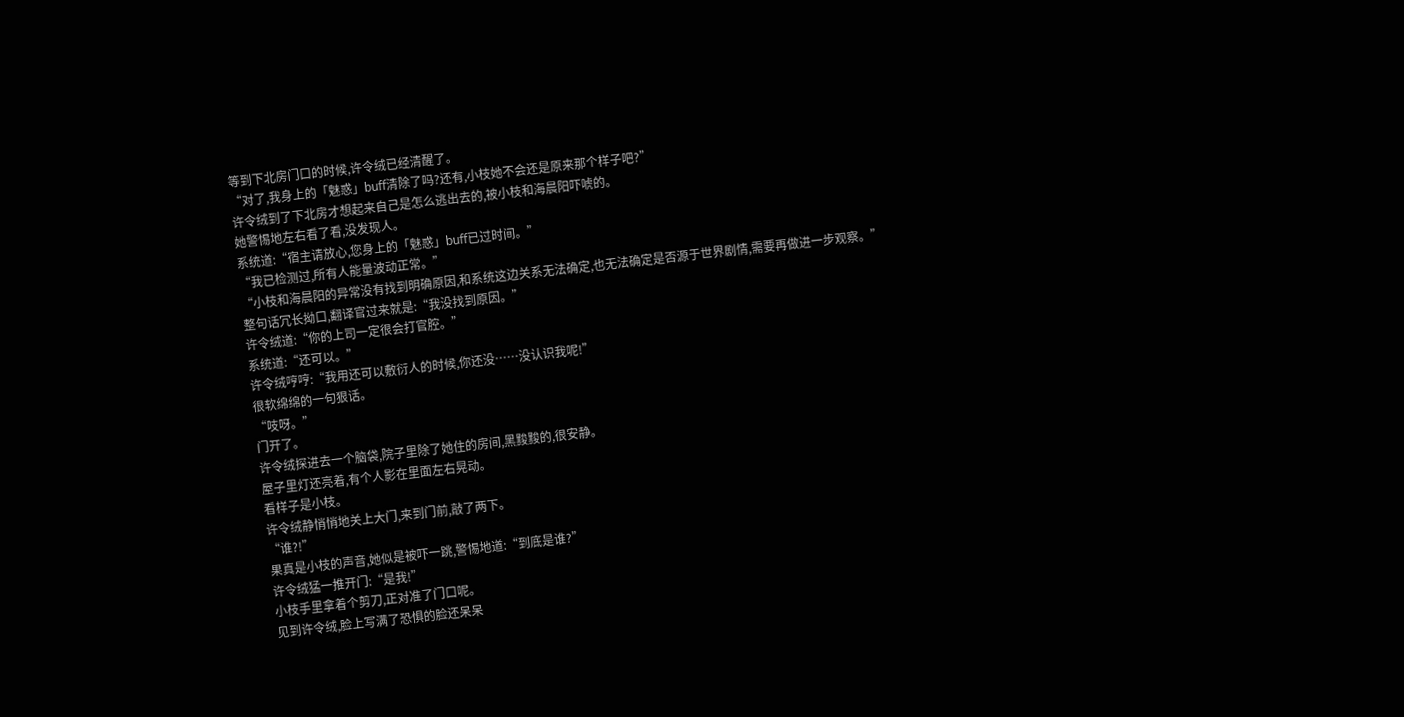等到下北房门口的时候,许令绒已经清醒了。
“对了,我身上的「魅惑」buff清除了吗?还有,小枝她不会还是原来那个样子吧?”
许令绒到了下北房才想起来自己是怎么逃出去的,被小枝和海晨阳吓唬的。
她警惕地左右看了看,没发现人。
系统道:“宿主请放心,您身上的「魅惑」buff已过时间。”
“我已检测过,所有人能量波动正常。”
“小枝和海晨阳的异常没有找到明确原因,和系统这边关系无法确定,也无法确定是否源于世界剧情,需要再做进一步观察。”
整句话冗长拗口,翻译官过来就是:“我没找到原因。”
许令绒道:“你的上司一定很会打官腔。”
系统道:“还可以。”
许令绒哼哼:“我用还可以敷衍人的时候,你还没……没认识我呢!”
很软绵绵的一句狠话。
“吱呀。”
门开了。
许令绒探进去一个脑袋,院子里除了她住的房间,黑黢黢的,很安静。
屋子里灯还亮着,有个人影在里面左右晃动。
看样子是小枝。
许令绒静悄悄地关上大门,来到门前,敲了两下。
“谁?!”
果真是小枝的声音,她似是被吓一跳,警惕地道:“到底是谁?”
许令绒猛一推开门:“是我!”
小枝手里拿着个剪刀,正对准了门口呢。
见到许令绒,脸上写满了恐惧的脸还呆呆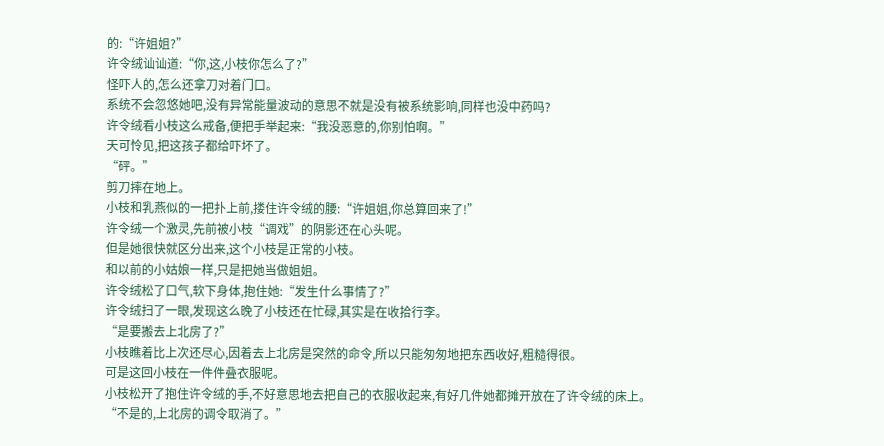的:“许姐姐?”
许令绒讪讪道:“你,这,小枝你怎么了?”
怪吓人的,怎么还拿刀对着门口。
系统不会忽悠她吧,没有异常能量波动的意思不就是没有被系统影响,同样也没中药吗?
许令绒看小枝这么戒备,便把手举起来:“我没恶意的,你别怕啊。”
天可怜见,把这孩子都给吓坏了。
“砰。”
剪刀摔在地上。
小枝和乳燕似的一把扑上前,搂住许令绒的腰:“许姐姐,你总算回来了!”
许令绒一个激灵,先前被小枝“调戏”的阴影还在心头呢。
但是她很快就区分出来,这个小枝是正常的小枝。
和以前的小姑娘一样,只是把她当做姐姐。
许令绒松了口气,软下身体,抱住她:“发生什么事情了?”
许令绒扫了一眼,发现这么晚了小枝还在忙碌,其实是在收拾行李。
“是要搬去上北房了?”
小枝瞧着比上次还尽心,因着去上北房是突然的命令,所以只能匆匆地把东西收好,粗糙得很。
可是这回小枝在一件件叠衣服呢。
小枝松开了抱住许令绒的手,不好意思地去把自己的衣服收起来,有好几件她都摊开放在了许令绒的床上。
“不是的,上北房的调令取消了。”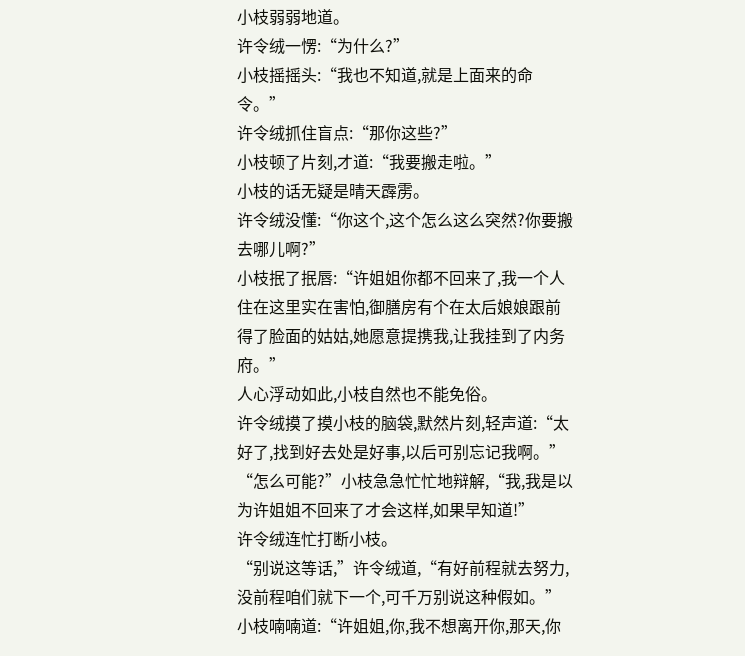小枝弱弱地道。
许令绒一愣:“为什么?”
小枝摇摇头:“我也不知道,就是上面来的命令。”
许令绒抓住盲点:“那你这些?”
小枝顿了片刻,才道:“我要搬走啦。”
小枝的话无疑是晴天霹雳。
许令绒没懂:“你这个,这个怎么这么突然?你要搬去哪儿啊?”
小枝抿了抿唇:“许姐姐你都不回来了,我一个人住在这里实在害怕,御膳房有个在太后娘娘跟前得了脸面的姑姑,她愿意提携我,让我挂到了内务府。”
人心浮动如此,小枝自然也不能免俗。
许令绒摸了摸小枝的脑袋,默然片刻,轻声道:“太好了,找到好去处是好事,以后可别忘记我啊。”
“怎么可能?”小枝急急忙忙地辩解,“我,我是以为许姐姐不回来了才会这样,如果早知道!”
许令绒连忙打断小枝。
“别说这等话,”许令绒道,“有好前程就去努力,没前程咱们就下一个,可千万别说这种假如。”
小枝喃喃道:“许姐姐,你,我不想离开你,那天,你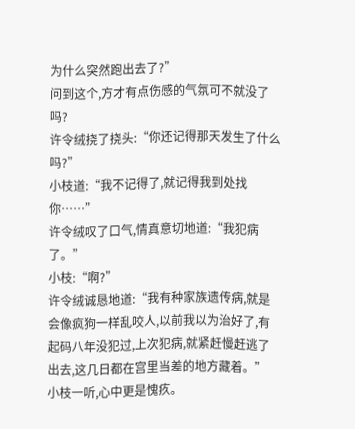为什么突然跑出去了?”
问到这个,方才有点伤感的气氛可不就没了吗?
许令绒挠了挠头:“你还记得那天发生了什么吗?”
小枝道:“我不记得了,就记得我到处找你……”
许令绒叹了口气,情真意切地道:“我犯病了。”
小枝:“啊?”
许令绒诚恳地道:“我有种家族遗传病,就是会像疯狗一样乱咬人,以前我以为治好了,有起码八年没犯过,上次犯病,就紧赶慢赶逃了出去,这几日都在宫里当差的地方藏着。”
小枝一听,心中更是愧疚。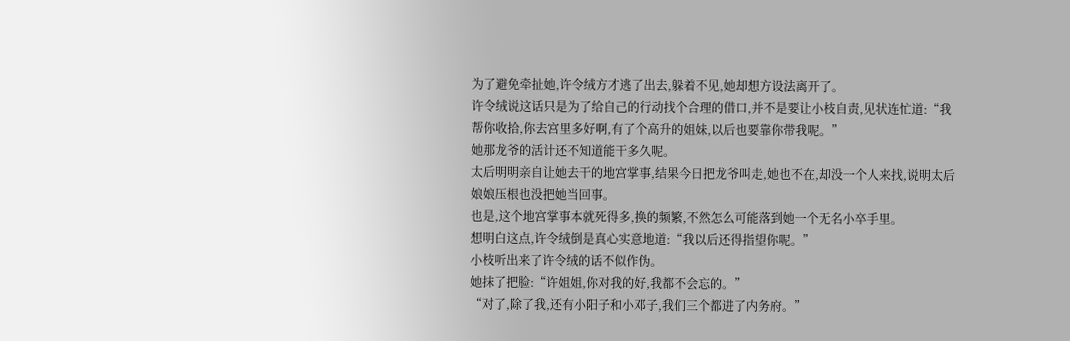为了避免牵扯她,许令绒方才逃了出去,躲着不见,她却想方设法离开了。
许令绒说这话只是为了给自己的行动找个合理的借口,并不是要让小枝自责,见状连忙道:“我帮你收拾,你去宫里多好啊,有了个高升的姐妹,以后也要靠你带我呢。”
她那龙爷的活计还不知道能干多久呢。
太后明明亲自让她去干的地宫掌事,结果今日把龙爷叫走,她也不在,却没一个人来找,说明太后娘娘压根也没把她当回事。
也是,这个地宫掌事本就死得多,换的频繁,不然怎么可能落到她一个无名小卒手里。
想明白这点,许令绒倒是真心实意地道:“我以后还得指望你呢。”
小枝听出来了许令绒的话不似作伪。
她抹了把脸:“许姐姐,你对我的好,我都不会忘的。”
“对了,除了我,还有小阳子和小邓子,我们三个都进了内务府。”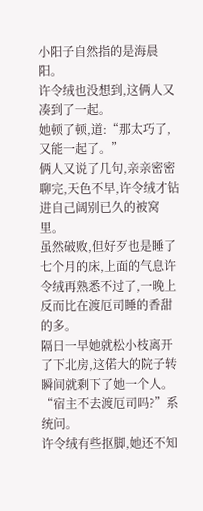小阳子自然指的是海晨阳。
许令绒也没想到,这俩人又凑到了一起。
她顿了顿,道:“那太巧了,又能一起了。”
俩人又说了几句,亲亲密密聊完,天色不早,许令绒才钻进自己阔别已久的被窝里。
虽然破败,但好歹也是睡了七个月的床,上面的气息许令绒再熟悉不过了,一晚上反而比在渡厄司睡的香甜的多。
隔日一早她就松小枝离开了下北房,这偌大的院子转瞬间就剩下了她一个人。
“宿主不去渡厄司吗?”系统问。
许令绒有些抠脚,她还不知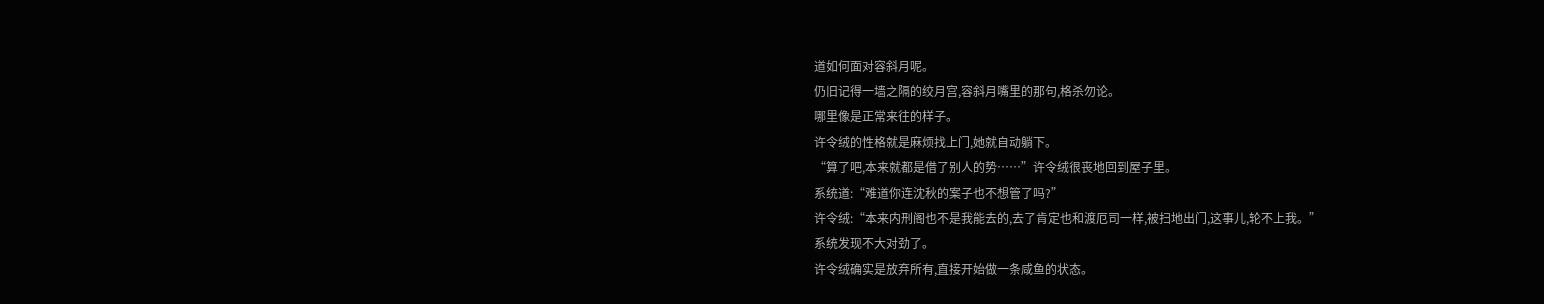道如何面对容斜月呢。
仍旧记得一墙之隔的绞月宫,容斜月嘴里的那句,格杀勿论。
哪里像是正常来往的样子。
许令绒的性格就是麻烦找上门,她就自动躺下。
“算了吧,本来就都是借了别人的势……”许令绒很丧地回到屋子里。
系统道:“难道你连沈秋的案子也不想管了吗?”
许令绒:“本来内刑阁也不是我能去的,去了肯定也和渡厄司一样,被扫地出门,这事儿,轮不上我。”
系统发现不大对劲了。
许令绒确实是放弃所有,直接开始做一条咸鱼的状态。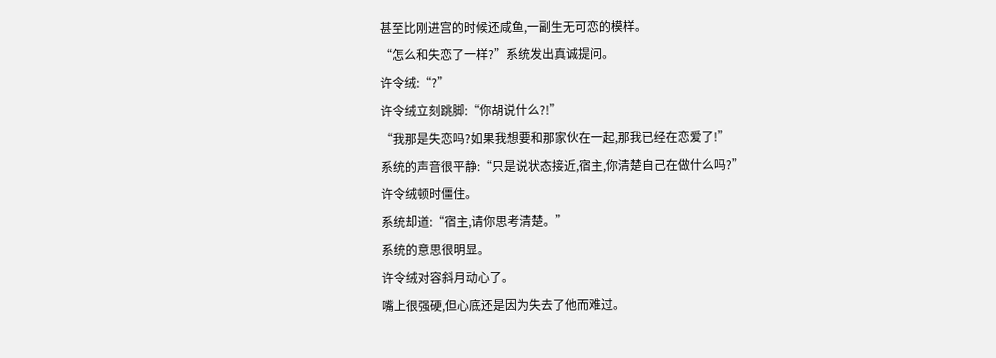甚至比刚进宫的时候还咸鱼,一副生无可恋的模样。
“怎么和失恋了一样?”系统发出真诚提问。
许令绒:“?”
许令绒立刻跳脚:“你胡说什么?!”
“我那是失恋吗?如果我想要和那家伙在一起,那我已经在恋爱了!”
系统的声音很平静:“只是说状态接近,宿主,你清楚自己在做什么吗?”
许令绒顿时僵住。
系统却道:“宿主,请你思考清楚。”
系统的意思很明显。
许令绒对容斜月动心了。
嘴上很强硬,但心底还是因为失去了他而难过。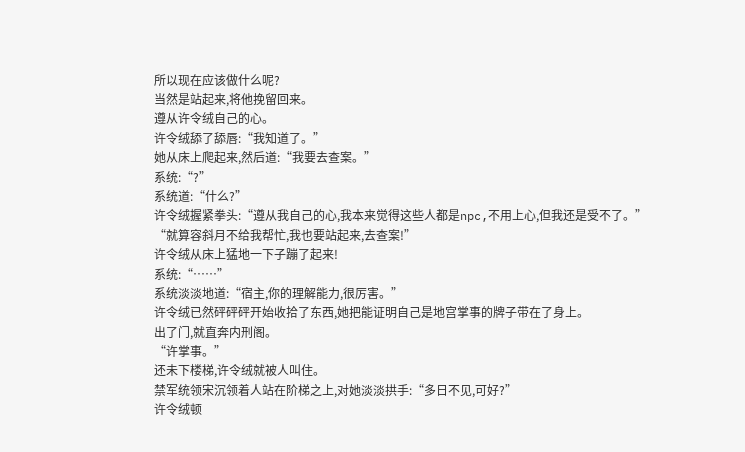所以现在应该做什么呢?
当然是站起来,将他挽留回来。
遵从许令绒自己的心。
许令绒舔了舔唇:“我知道了。”
她从床上爬起来,然后道:“我要去查案。”
系统:“?”
系统道:“什么?”
许令绒握紧拳头:“遵从我自己的心,我本来觉得这些人都是npc,不用上心,但我还是受不了。”
“就算容斜月不给我帮忙,我也要站起来,去查案!”
许令绒从床上猛地一下子蹦了起来!
系统:“……”
系统淡淡地道:“宿主,你的理解能力,很厉害。”
许令绒已然砰砰砰开始收拾了东西,她把能证明自己是地宫掌事的牌子带在了身上。
出了门,就直奔内刑阁。
“许掌事。”
还未下楼梯,许令绒就被人叫住。
禁军统领宋沉领着人站在阶梯之上,对她淡淡拱手:“多日不见,可好?”
许令绒顿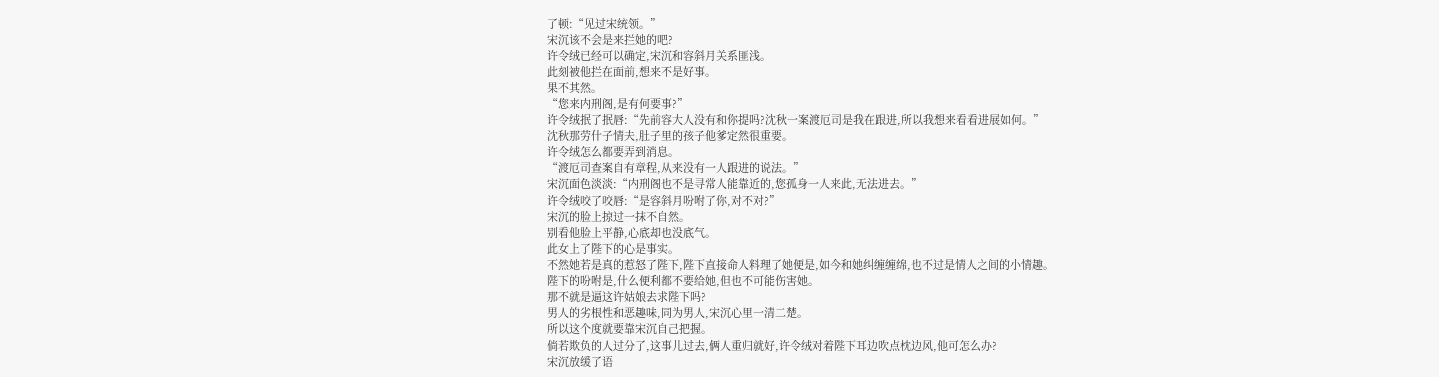了顿:“见过宋统领。”
宋沉该不会是来拦她的吧?
许令绒已经可以确定,宋沉和容斜月关系匪浅。
此刻被他拦在面前,想来不是好事。
果不其然。
“您来内刑阁,是有何要事?”
许令绒抿了抿唇:“先前容大人没有和你提吗?沈秋一案渡厄司是我在跟进,所以我想来看看进展如何。”
沈秋那劳什子情夫,肚子里的孩子他爹定然很重要。
许令绒怎么都要弄到消息。
“渡厄司查案自有章程,从来没有一人跟进的说法。”
宋沉面色淡淡:“内刑阁也不是寻常人能靠近的,您孤身一人来此,无法进去。”
许令绒咬了咬唇:“是容斜月吩咐了你,对不对?”
宋沉的脸上掠过一抹不自然。
别看他脸上平静,心底却也没底气。
此女上了陛下的心是事实。
不然她若是真的惹怒了陛下,陛下直接命人料理了她便是,如今和她纠缠缠绵,也不过是情人之间的小情趣。
陛下的吩咐是,什么便利都不要给她,但也不可能伤害她。
那不就是逼这许姑娘去求陛下吗?
男人的劣根性和恶趣味,同为男人,宋沉心里一清二楚。
所以这个度就要靠宋沉自己把握。
倘若欺负的人过分了,这事儿过去,俩人重归就好,许令绒对着陛下耳边吹点枕边风,他可怎么办?
宋沉放缓了语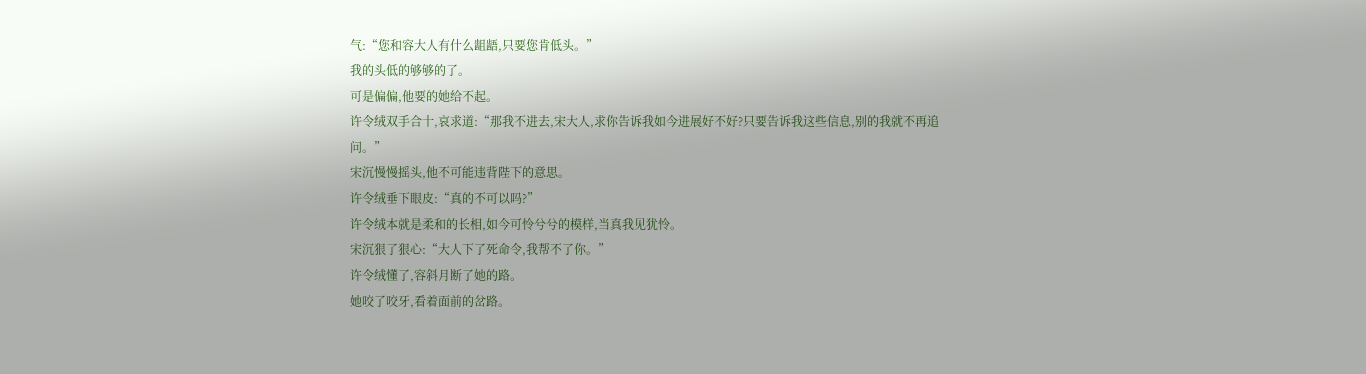气:“您和容大人有什么龃龉,只要您肯低头。”
我的头低的够够的了。
可是偏偏,他要的她给不起。
许令绒双手合十,哀求道:“那我不进去,宋大人,求你告诉我如今进展好不好?只要告诉我这些信息,别的我就不再追问。”
宋沉慢慢摇头,他不可能违背陛下的意思。
许令绒垂下眼皮:“真的不可以吗?”
许令绒本就是柔和的长相,如今可怜兮兮的模样,当真我见犹怜。
宋沉狠了狠心:“大人下了死命令,我帮不了你。”
许令绒懂了,容斜月断了她的路。
她咬了咬牙,看着面前的岔路。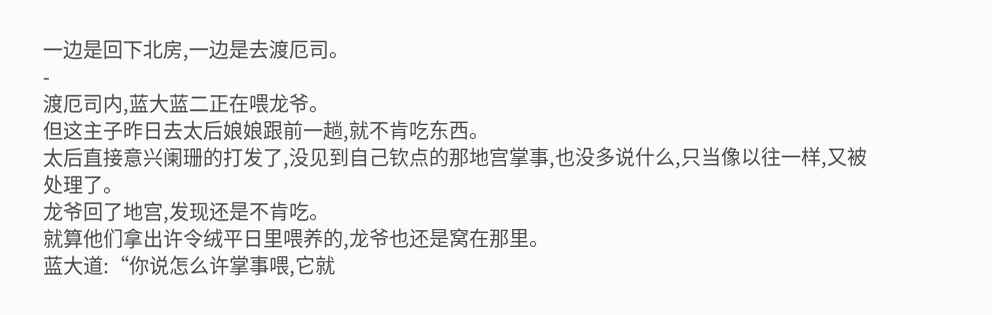一边是回下北房,一边是去渡厄司。
-
渡厄司内,蓝大蓝二正在喂龙爷。
但这主子昨日去太后娘娘跟前一趟,就不肯吃东西。
太后直接意兴阑珊的打发了,没见到自己钦点的那地宫掌事,也没多说什么,只当像以往一样,又被处理了。
龙爷回了地宫,发现还是不肯吃。
就算他们拿出许令绒平日里喂养的,龙爷也还是窝在那里。
蓝大道:“你说怎么许掌事喂,它就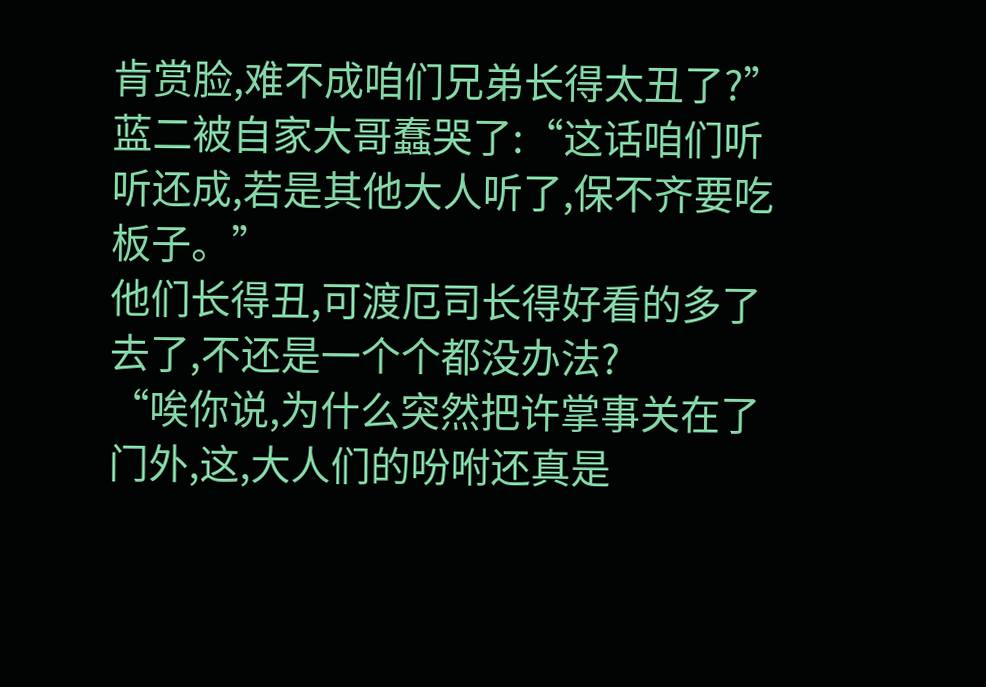肯赏脸,难不成咱们兄弟长得太丑了?”
蓝二被自家大哥蠢哭了:“这话咱们听听还成,若是其他大人听了,保不齐要吃板子。”
他们长得丑,可渡厄司长得好看的多了去了,不还是一个个都没办法?
“唉你说,为什么突然把许掌事关在了门外,这,大人们的吩咐还真是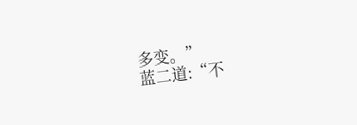多变。”
蓝二道:“不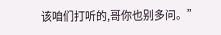该咱们打听的,哥你也别多问。”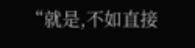“就是,不如直接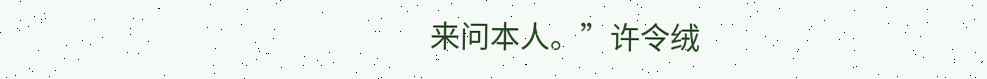来问本人。”许令绒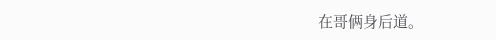在哥俩身后道。